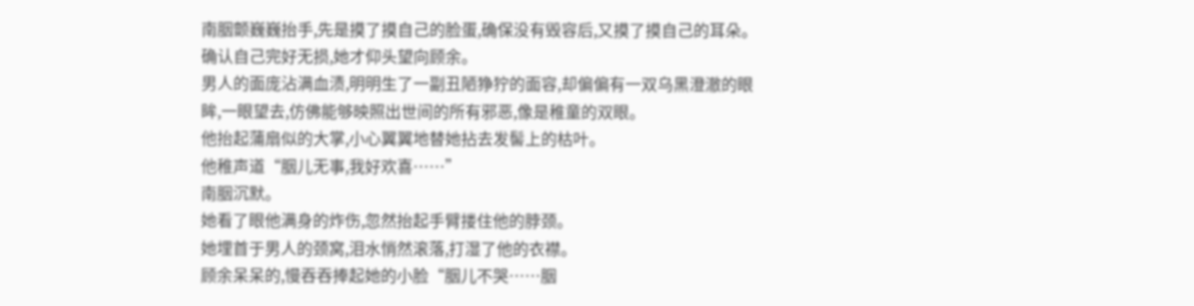南胭颤巍巍抬手,先是摸了摸自己的脸蛋,确保没有毁容后,又摸了摸自己的耳朵。
确认自己完好无损,她才仰头望向顾余。
男人的面庞沾满血渍,明明生了一副丑陋狰狞的面容,却偏偏有一双乌黑澄澈的眼眸,一眼望去,仿佛能够映照出世间的所有邪恶,像是稚童的双眼。
他抬起蒲扇似的大掌,小心翼翼地替她拈去发髻上的枯叶。
他稚声道“胭儿无事,我好欢喜……”
南胭沉默。
她看了眼他满身的炸伤,忽然抬起手臂搂住他的脖颈。
她埋首于男人的颈窝,泪水悄然滚落,打湿了他的衣襟。
顾余呆呆的,慢吞吞捧起她的小脸“胭儿不哭……胭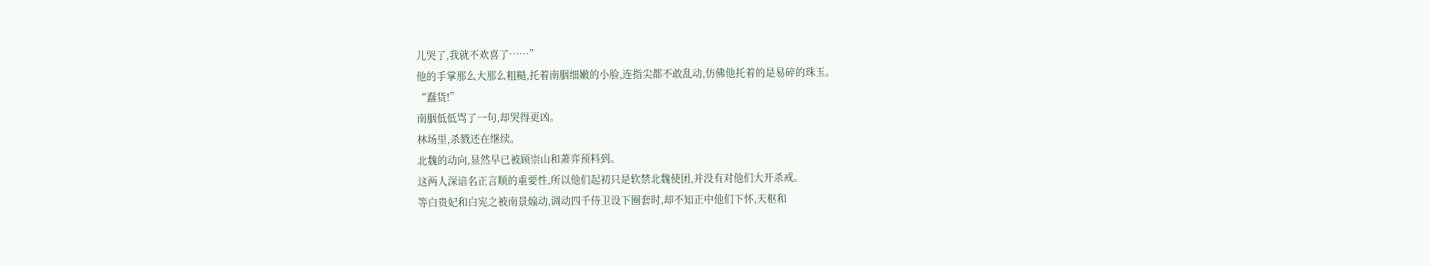儿哭了,我就不欢喜了……”
他的手掌那么大那么粗糙,托着南胭细嫩的小脸,连指尖都不敢乱动,仿佛他托着的是易碎的珠玉。
“蠢货!”
南胭低低骂了一句,却哭得更凶。
林场里,杀戮还在继续。
北魏的动向,显然早已被顾崇山和萧弈预料到。
这两人深谙名正言顺的重要性,所以他们起初只是软禁北魏使团,并没有对他们大开杀戒。
等白贵妃和白宪之被南景煽动,调动四千侍卫设下圈套时,却不知正中他们下怀,天枢和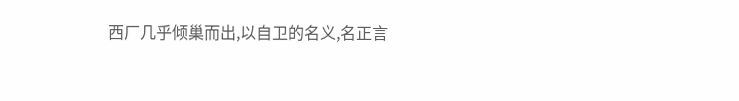西厂几乎倾巢而出,以自卫的名义,名正言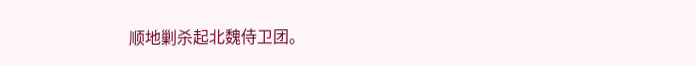顺地剿杀起北魏侍卫团。